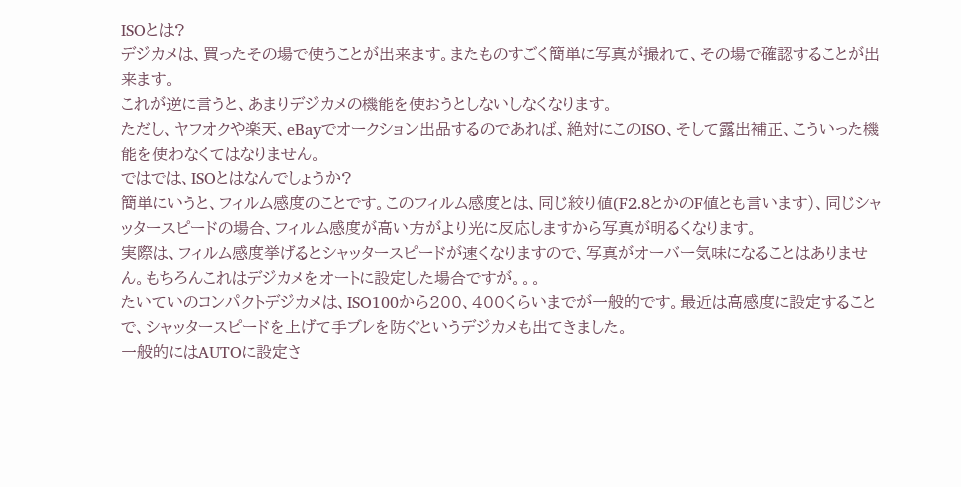ISOとは?
デジカメは、買ったその場で使うことが出来ます。またものすごく簡単に写真が撮れて、その場で確認することが出来ます。
これが逆に言うと、あまりデジカメの機能を使おうとしないしなくなります。
ただし、ヤフオクや楽天、eBayでオークション出品するのであれば、絶対にこのISO、そして露出補正、こういった機能を使わなくてはなりません。
ではでは、ISOとはなんでしょうか?
簡単にいうと、フィルム感度のことです。このフィルム感度とは、同じ絞り値(F2.8とかのF値とも言います)、同じシャッタースピードの場合、フィルム感度が高い方がより光に反応しますから写真が明るくなります。
実際は、フィルム感度挙げるとシャッタースピードが速くなりますので、写真がオーバー気味になることはありません。もちろんこれはデジカメをオートに設定した場合ですが。。。
たいていのコンパクトデジカメは、ISO100から200、400くらいまでが一般的です。最近は高感度に設定することで、シャッタースピードを上げて手ブレを防ぐというデジカメも出てきました。
一般的にはAUTOに設定さ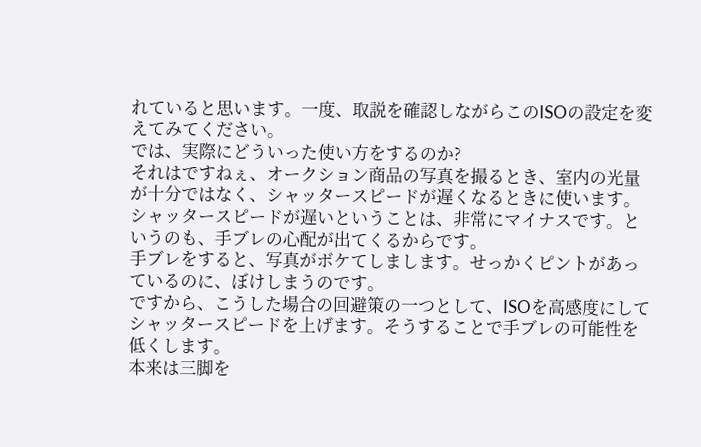れていると思います。一度、取説を確認しながらこのISOの設定を変えてみてください。
では、実際にどういった使い方をするのか?
それはですねぇ、オークション商品の写真を撮るとき、室内の光量が十分ではなく、シャッタースピードが遅くなるときに使います。シャッタースピードが遅いということは、非常にマイナスです。というのも、手ブレの心配が出てくるからです。
手ブレをすると、写真がボケてしまします。せっかくピントがあっているのに、ぼけしまうのです。
ですから、こうした場合の回避策の一つとして、ISOを高感度にしてシャッタースピードを上げます。そうすることで手ブレの可能性を低くします。
本来は三脚を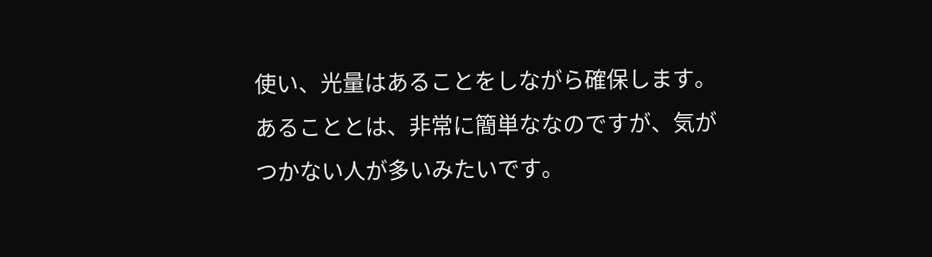使い、光量はあることをしながら確保します。あることとは、非常に簡単ななのですが、気がつかない人が多いみたいです。